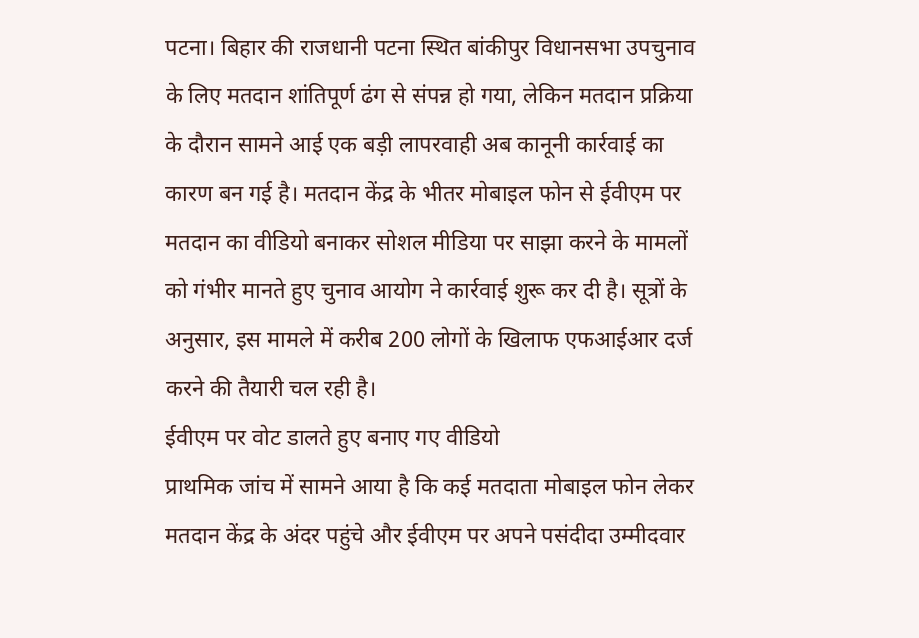पटना। बिहार की राजधानी पटना स्थित बांकीपुर विधानसभा उपचुनाव के लिए मतदान शांतिपूर्ण ढंग से संपन्न हो गया, लेकिन मतदान प्रक्रिया के दौरान सामने आई एक बड़ी लापरवाही अब कानूनी कार्रवाई का कारण बन गई है। मतदान केंद्र के भीतर मोबाइल फोन से ईवीएम पर मतदान का वीडियो बनाकर सोशल मीडिया पर साझा करने के मामलों को गंभीर मानते हुए चुनाव आयोग ने कार्रवाई शुरू कर दी है। सूत्रों के अनुसार, इस मामले में करीब 200 लोगों के खिलाफ एफआईआर दर्ज करने की तैयारी चल रही है।
ईवीएम पर वोट डालते हुए बनाए गए वीडियो
प्राथमिक जांच में सामने आया है कि कई मतदाता मोबाइल फोन लेकर मतदान केंद्र के अंदर पहुंचे और ईवीएम पर अपने पसंदीदा उम्मीदवार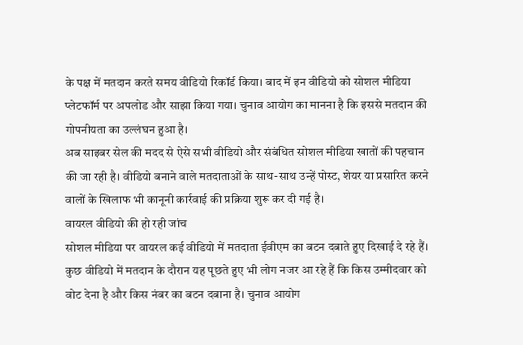के पक्ष में मतदान करते समय वीडियो रिकॉर्ड किया। बाद में इन वीडियो को सोशल मीडिया प्लेटफॉर्म पर अपलोड और साझा किया गया। चुनाव आयोग का मानना है कि इससे मतदान की गोपनीयता का उल्लंघन हुआ है।
अब साइबर सेल की मदद से ऐसे सभी वीडियो और संबंधित सोशल मीडिया खातों की पहचान की जा रही है। वीडियो बनाने वाले मतदाताओं के साथ-साथ उन्हें पोस्ट, शेयर या प्रसारित करने वालों के खिलाफ भी कानूनी कार्रवाई की प्रक्रिया शुरू कर दी गई है।
वायरल वीडियो की हो रही जांच
सोशल मीडिया पर वायरल कई वीडियो में मतदाता ईवीएम का बटन दबाते हुए दिखाई दे रहे हैं। कुछ वीडियो में मतदान के दौरान यह पूछते हुए भी लोग नजर आ रहे हैं कि किस उम्मीदवार को वोट देना है और किस नंबर का बटन दबाना है। चुनाव आयोग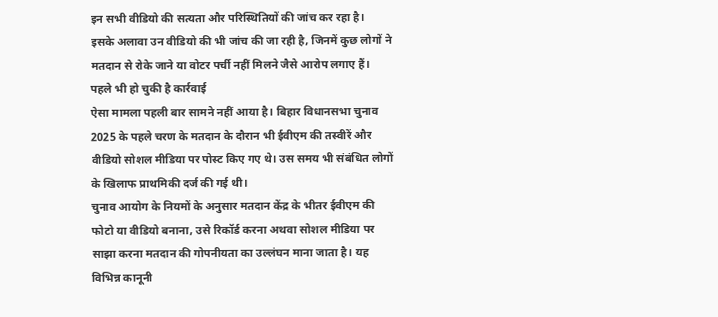इन सभी वीडियो की सत्यता और परिस्थितियों की जांच कर रहा है।
इसके अलावा उन वीडियो की भी जांच की जा रही है, जिनमें कुछ लोगों ने मतदान से रोके जाने या वोटर पर्ची नहीं मिलने जैसे आरोप लगाए हैं।
पहले भी हो चुकी है कार्रवाई
ऐसा मामला पहली बार सामने नहीं आया है। बिहार विधानसभा चुनाव 2025 के पहले चरण के मतदान के दौरान भी ईवीएम की तस्वीरें और वीडियो सोशल मीडिया पर पोस्ट किए गए थे। उस समय भी संबंधित लोगों के खिलाफ प्राथमिकी दर्ज की गई थी।
चुनाव आयोग के नियमों के अनुसार मतदान केंद्र के भीतर ईवीएम की फोटो या वीडियो बनाना, उसे रिकॉर्ड करना अथवा सोशल मीडिया पर साझा करना मतदान की गोपनीयता का उल्लंघन माना जाता है। यह विभिन्न कानूनी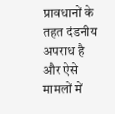प्रावधानों के तहत दंडनीय अपराध है और ऐसे मामलों में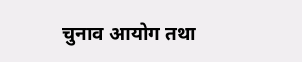चुनाव आयोग तथा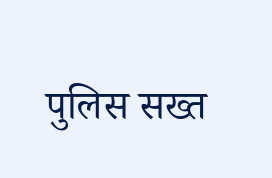पुलिस सख्त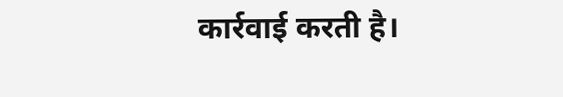कार्रवाई करती है।